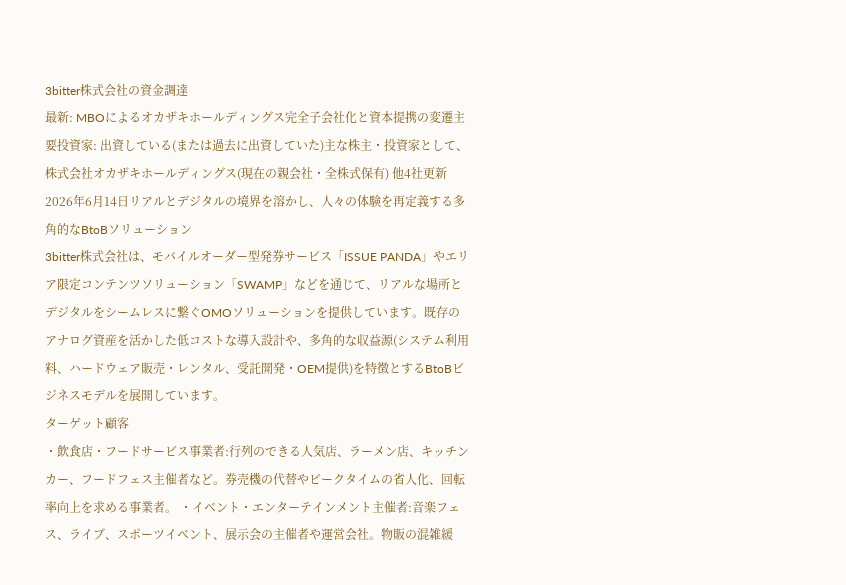3bitter株式会社の資金調達
最新: MBOによるオカザキホールディングス完全子会社化と資本提携の変遷主要投資家: 出資している(または過去に出資していた)主な株主・投資家として、株式会社オカザキホールディングス(現在の親会社・全株式保有) 他4社更新 2026年6月14日リアルとデジタルの境界を溶かし、人々の体験を再定義する多角的なBtoBソリューション
3bitter株式会社は、モバイルオーダー型発券サービス「ISSUE PANDA」やエリア限定コンテンツソリューション「SWAMP」などを通じて、リアルな場所とデジタルをシームレスに繋ぐOMOソリューションを提供しています。既存のアナログ資産を活かした低コストな導入設計や、多角的な収益源(システム利用料、ハードウェア販売・レンタル、受託開発・OEM提供)を特徴とするBtoBビジネスモデルを展開しています。
ターゲット顧客
・飲食店・フードサービス事業者:行列のできる人気店、ラーメン店、キッチンカー、フードフェス主催者など。券売機の代替やピークタイムの省人化、回転率向上を求める事業者。 ・イベント・エンターテインメント主催者:音楽フェス、ライブ、スポーツイベント、展示会の主催者や運営会社。物販の混雑緩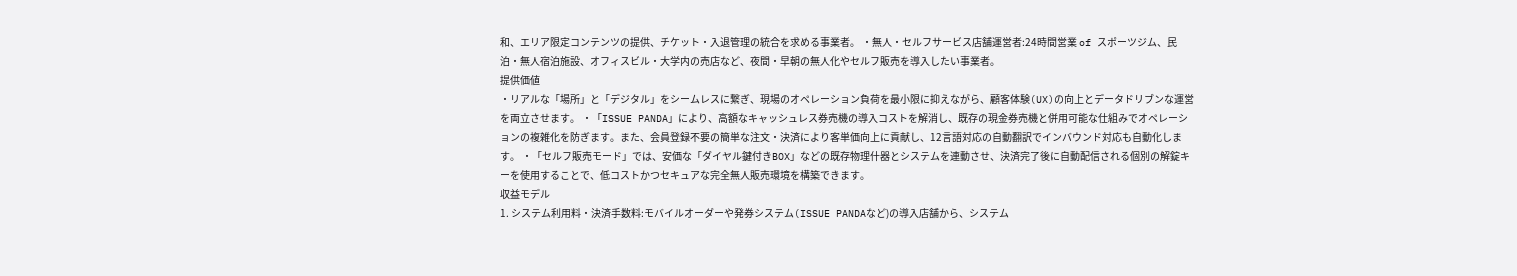和、エリア限定コンテンツの提供、チケット・入退管理の統合を求める事業者。 ・無人・セルフサービス店舗運営者:24時間営業 of スポーツジム、民泊・無人宿泊施設、オフィスビル・大学内の売店など、夜間・早朝の無人化やセルフ販売を導入したい事業者。
提供価値
・リアルな「場所」と「デジタル」をシームレスに繋ぎ、現場のオペレーション負荷を最小限に抑えながら、顧客体験(UX)の向上とデータドリブンな運営を両立させます。 ・「ISSUE PANDA」により、高額なキャッシュレス券売機の導入コストを解消し、既存の現金券売機と併用可能な仕組みでオペレーションの複雑化を防ぎます。また、会員登録不要の簡単な注文・決済により客単価向上に貢献し、12言語対応の自動翻訳でインバウンド対応も自動化します。 ・「セルフ販売モード」では、安価な「ダイヤル鍵付きBOX」などの既存物理什器とシステムを連動させ、決済完了後に自動配信される個別の解錠キーを使用することで、低コストかつセキュアな完全無人販売環境を構築できます。
収益モデル
1. システム利用料・決済手数料:モバイルオーダーや発券システム(ISSUE PANDAなど)の導入店舗から、システム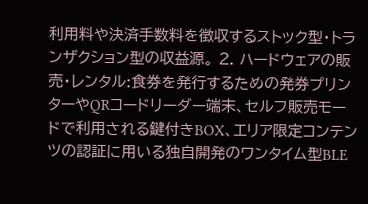利用料や決済手数料を徴収するストック型・トランザクション型の収益源。 2. ハードウェアの販売・レンタル:食券を発行するための発券プリンターやQRコードリーダー端末、セルフ販売モードで利用される鍵付きBOX、エリア限定コンテンツの認証に用いる独自開発のワンタイム型BLE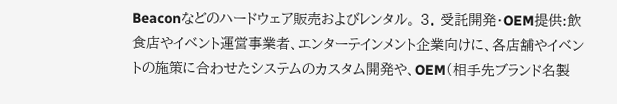Beaconなどのハードウェア販売およびレンタル。 3. 受託開発・OEM提供:飲食店やイベント運営事業者、エンターテインメント企業向けに、各店舗やイベントの施策に合わせたシステムのカスタム開発や、OEM(相手先ブランド名製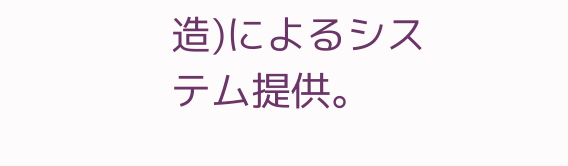造)によるシステム提供。